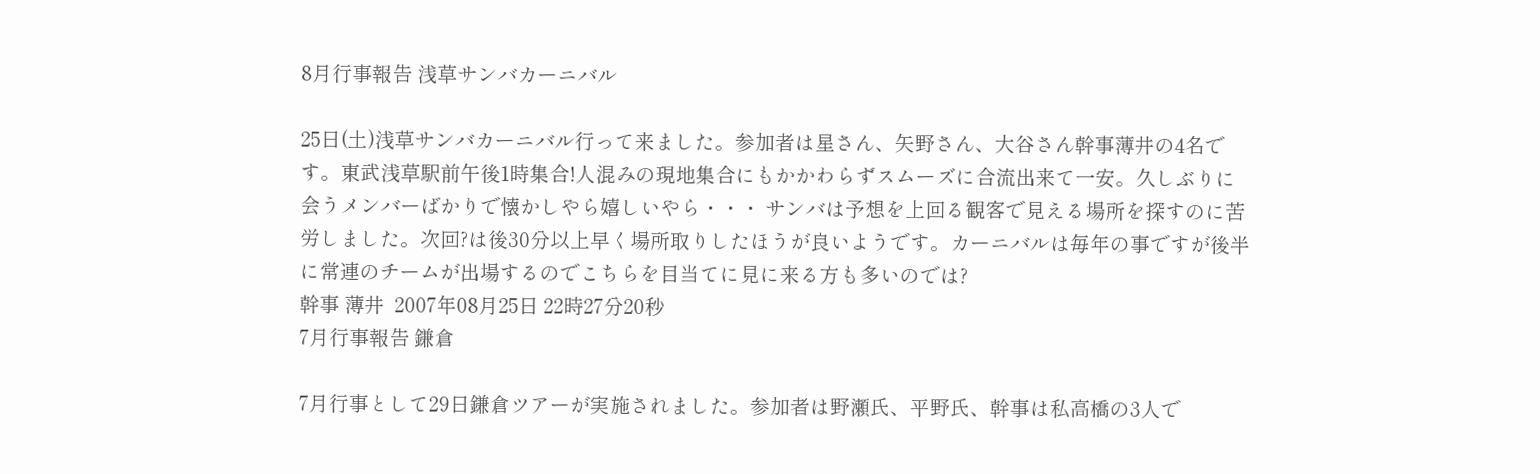8月行事報告 浅草サンバカーニバル

25日(土)浅草サンバカーニバル行って来ました。参加者は星さん、矢野さん、大谷さん幹事薄井の4名です。東武浅草駅前午後1時集合!人混みの現地集合にもかかわらずスムーズに合流出来て一安。久しぶりに会うメンバーばかりで懐かしやら嬉しいやら・・・ サンバは予想を上回る観客で見える場所を探すのに苦労しました。次回?は後30分以上早く場所取りしたほうが良いようです。カーニバルは毎年の事ですが後半に常連のチームが出場するのでこちらを目当てに見に来る方も多いのでは?
幹事 薄井  2007年08月25日 22時27分20秒
7月行事報告 鎌倉

7月行事として29日鎌倉ツアーが実施されました。参加者は野瀬氏、平野氏、幹事は私高橋の3人で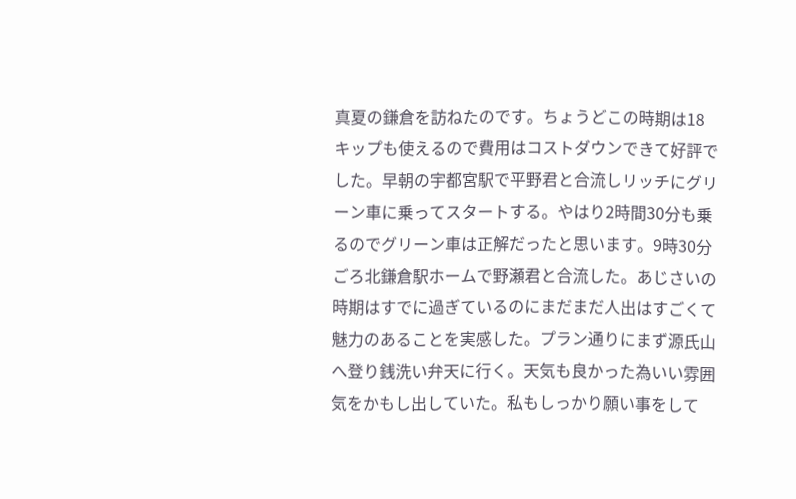真夏の鎌倉を訪ねたのです。ちょうどこの時期は18キップも使えるので費用はコストダウンできて好評でした。早朝の宇都宮駅で平野君と合流しリッチにグリーン車に乗ってスタートする。やはり2時間30分も乗るのでグリーン車は正解だったと思います。9時30分ごろ北鎌倉駅ホームで野瀬君と合流した。あじさいの時期はすでに過ぎているのにまだまだ人出はすごくて魅力のあることを実感した。プラン通りにまず源氏山へ登り銭洗い弁天に行く。天気も良かった為いい雰囲気をかもし出していた。私もしっかり願い事をして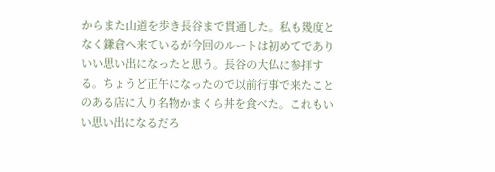からまた山道を歩き長谷まで貫通した。私も幾度となく鎌倉へ来ているが今回のルートは初めてでありいい思い出になったと思う。長谷の大仏に参拝する。ちょうど正午になったので以前行事で来たことのある店に入り名物かまくら丼を食べた。これもいい思い出になるだろ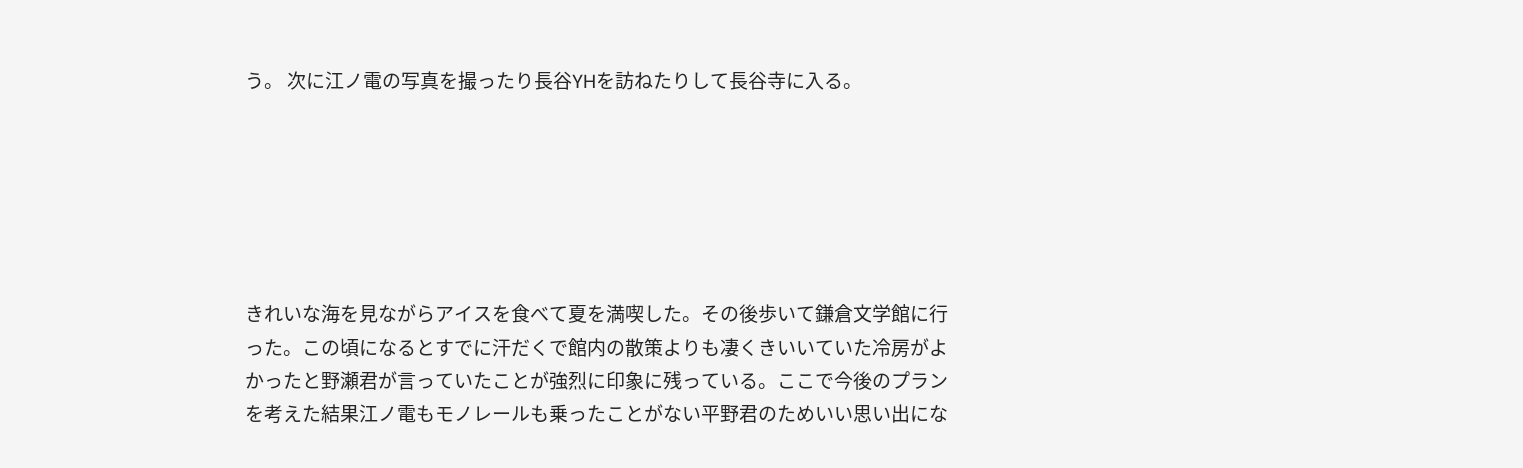う。 次に江ノ電の写真を撮ったり長谷YHを訪ねたりして長谷寺に入る。






きれいな海を見ながらアイスを食べて夏を満喫した。その後歩いて鎌倉文学館に行った。この頃になるとすでに汗だくで館内の散策よりも凄くきいいていた冷房がよかったと野瀬君が言っていたことが強烈に印象に残っている。ここで今後のプランを考えた結果江ノ電もモノレールも乗ったことがない平野君のためいい思い出にな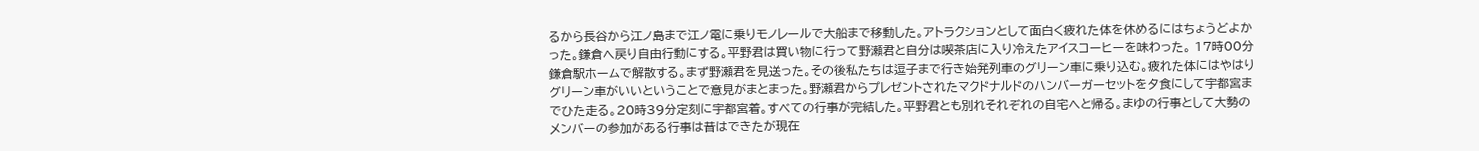るから長谷から江ノ島まで江ノ電に乗りモノレールで大船まで移動した。アトラクションとして面白く疲れた体を休めるにはちょうどよかった。鎌倉へ戻り自由行動にする。平野君は買い物に行って野瀬君と自分は喫茶店に入り冷えたアイスコーヒーを味わった。 17時00分鎌倉駅ホームで解散する。まず野瀬君を見送った。その後私たちは逗子まで行き始発列車のグリーン車に乗り込む。疲れた体にはやはりグリーン車がいいということで意見がまとまった。野瀬君からプレゼントされたマクドナルドのハンバーガーセットを夕食にして宇都宮までひた走る。20時39分定刻に宇都宮着。すべての行事が完結した。平野君とも別れそれぞれの自宅へと帰る。まゆの行事として大勢のメンバーの参加がある行事は昔はできたが現在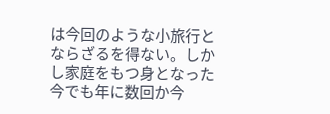は今回のような小旅行とならざるを得ない。しかし家庭をもつ身となった今でも年に数回か今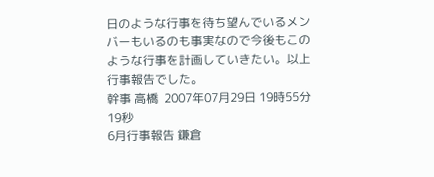日のような行事を待ち望んでいるメンバーもいるのも事実なので今後もこのような行事を計画していきたい。以上行事報告でした。
幹事 高橋  2007年07月29日 19時55分19秒
6月行事報告 鎌倉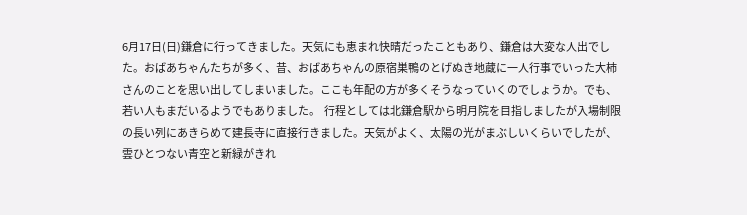6月17日(日)鎌倉に行ってきました。天気にも恵まれ快晴だったこともあり、鎌倉は大変な人出でした。おばあちゃんたちが多く、昔、おばあちゃんの原宿巣鴨のとげぬき地蔵に一人行事でいった大柿さんのことを思い出してしまいました。ここも年配の方が多くそうなっていくのでしょうか。でも、若い人もまだいるようでもありました。  行程としては北鎌倉駅から明月院を目指しましたが入場制限の長い列にあきらめて建長寺に直接行きました。天気がよく、太陽の光がまぶしいくらいでしたが、雲ひとつない青空と新緑がきれ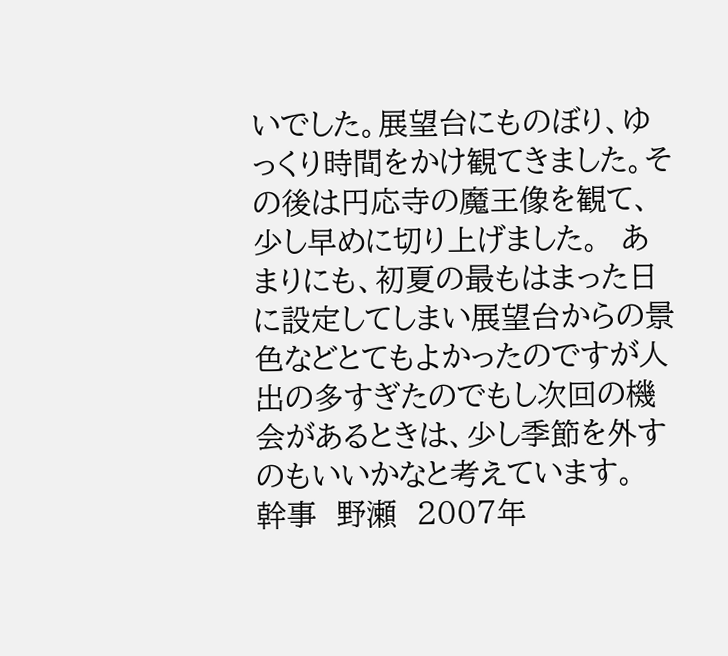いでした。展望台にものぼり、ゆっくり時間をかけ観てきました。その後は円応寺の魔王像を観て、少し早めに切り上げました。  あまりにも、初夏の最もはまった日に設定してしまい展望台からの景色などとてもよかったのですが人出の多すぎたのでもし次回の機会があるときは、少し季節を外すのもいいかなと考えています。
幹事  野瀬  2007年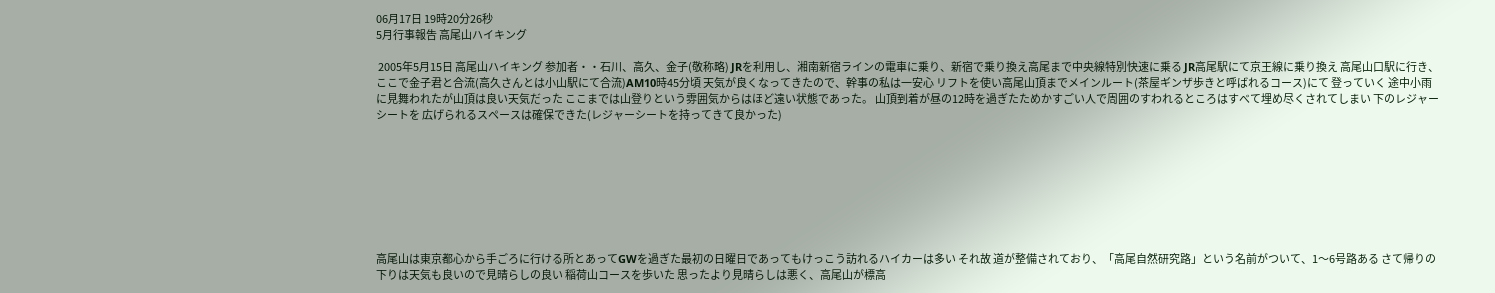06月17日 19時20分26秒
5月行事報告 高尾山ハイキング

 2005年5月15日 高尾山ハイキング 参加者・・石川、高久、金子(敬称略) JRを利用し、湘南新宿ラインの電車に乗り、新宿で乗り換え高尾まで中央線特別快速に乗る JR高尾駅にて京王線に乗り換え 高尾山口駅に行き、ここで金子君と合流(高久さんとは小山駅にて合流)AM10時45分頃 天気が良くなってきたので、幹事の私は一安心 リフトを使い高尾山頂までメインルート(茶屋ギンザ歩きと呼ばれるコース)にて 登っていく 途中小雨に見舞われたが山頂は良い天気だった ここまでは山登りという雰囲気からはほど遠い状態であった。 山頂到着が昼の12時を過ぎたためかすごい人で周囲のすわれるところはすべて埋め尽くされてしまい 下のレジャーシートを 広げられるスペースは確保できた(レジャーシートを持ってきて良かった)








高尾山は東京都心から手ごろに行ける所とあってGWを過ぎた最初の日曜日であってもけっこう訪れるハイカーは多い それ故 道が整備されており、「高尾自然研究路」という名前がついて、1〜6号路ある さて帰りの下りは天気も良いので見晴らしの良い 稲荷山コースを歩いた 思ったより見晴らしは悪く、高尾山が標高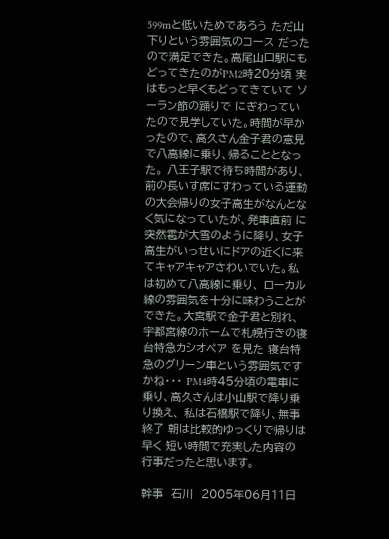599mと低いためであろう ただ山下りという雰囲気のコース だったので満足できた。高尾山口駅にもどってきたのがPM2時20分頃 実はもっと早くもどってきていて ソーラン節の踊りで にぎわっていたので見学していた。時間が早かったので、高久さん金子君の意見で八高線に乗り、帰ることとなった。 八王子駅で待ち時間があり、前の長いす席にすわっている運動の大会帰りの女子高生がなんとなく気になっていたが、発車直前 に突然雹が大雪のように降り、女子高生がいっせいにドアの近くに来てキャアキャアさわいでいた。私は初めて八高線に乗り、 ローカル線の雰囲気を十分に味わうことができた。大宮駅で金子君と別れ、宇都宮線のホームで札幌行きの寝台特急カシオペア を見た 寝台特急のグリーン車という雰囲気ですかね・・・ PM4時45分頃の電車に乗り、高久さんは小山駅で降り乗り換え、 私は石橋駅で降り、無事終了 朝は比較的ゆっくりで帰りは早く 短い時間で充実した内容の行事だったと思います。

幹事  石川  2005年06月11日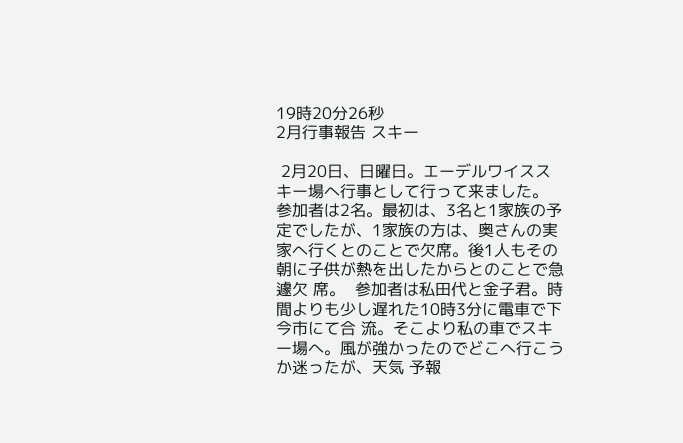19時20分26秒
2月行事報告 スキー

 2月20日、日曜日。エーデルワイススキー場へ行事として行って来ました。  参加者は2名。最初は、3名と1家族の予定でしたが、1家族の方は、奥さんの実 家へ行くとのことで欠席。後1人もその朝に子供が熱を出したからとのことで急遽欠 席。  参加者は私田代と金子君。時間よりも少し遅れた10時3分に電車で下今市にて合 流。そこより私の車でスキー場へ。風が強かったのでどこへ行こうか迷ったが、天気 予報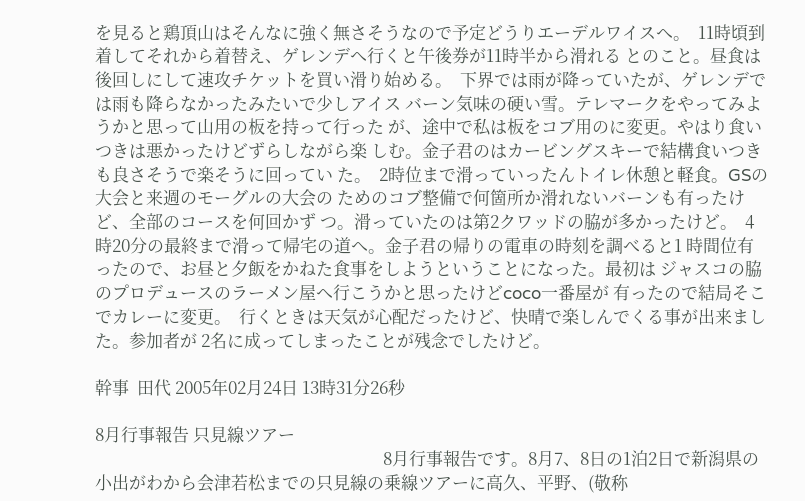を見ると鶏頂山はそんなに強く無さそうなので予定どうりエーデルワイスへ。  11時頃到着してそれから着替え、ゲレンデへ行くと午後券が11時半から滑れる とのこと。昼食は後回しにして速攻チケットを買い滑り始める。  下界では雨が降っていたが、ゲレンデでは雨も降らなかったみたいで少しアイス バーン気味の硬い雪。テレマークをやってみようかと思って山用の板を持って行った が、途中で私は板をコブ用のに変更。やはり食いつきは悪かったけどずらしながら楽 しむ。金子君のはカービングスキーで結構食いつきも良さそうで楽そうに回ってい た。  2時位まで滑っていったんトイレ休憩と軽食。GSの大会と来週のモーグルの大会の ためのコブ整備で何箇所か滑れないバーンも有ったけど、全部のコースを何回かず つ。滑っていたのは第2クワッドの脇が多かったけど。  4時20分の最終まで滑って帰宅の道へ。金子君の帰りの電車の時刻を調べると1 時間位有ったので、お昼と夕飯をかねた食事をしようということになった。最初は ジャスコの脇のプロデュースのラーメン屋へ行こうかと思ったけどcoco一番屋が 有ったので結局そこでカレーに変更。  行くときは天気が心配だったけど、快晴で楽しんでくる事が出来ました。参加者が 2名に成ってしまったことが残念でしたけど。

幹事  田代 2005年02月24日 13時31分26秒

8月行事報告 只見線ツアー
                                                                        8月行事報告です。8月7、8日の1泊2日で新潟県の小出がわから会津若松までの只見線の乗線ツアーに高久、平野、(敬称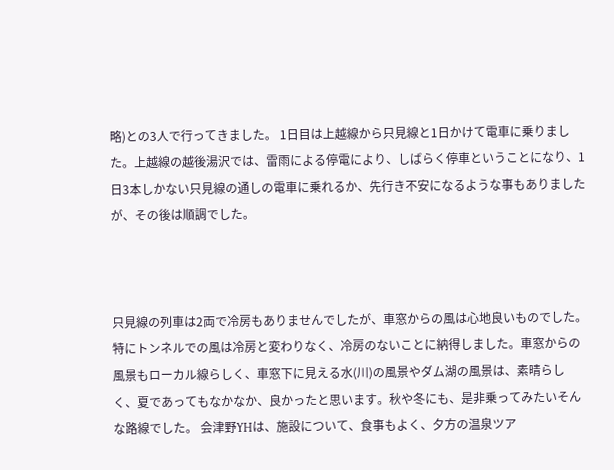略)との3人で行ってきました。 1日目は上越線から只見線と1日かけて電車に乗りました。上越線の越後湯沢では、雷雨による停電により、しばらく停車ということになり、1日3本しかない只見線の通しの電車に乗れるか、先行き不安になるような事もありましたが、その後は順調でした。



只見線の列車は2両で冷房もありませんでしたが、車窓からの風は心地良いものでした。特にトンネルでの風は冷房と変わりなく、冷房のないことに納得しました。車窓からの風景もローカル線らしく、車窓下に見える水(川)の風景やダム湖の風景は、素晴らしく、夏であってもなかなか、良かったと思います。秋や冬にも、是非乗ってみたいそんな路線でした。 会津野YHは、施設について、食事もよく、夕方の温泉ツア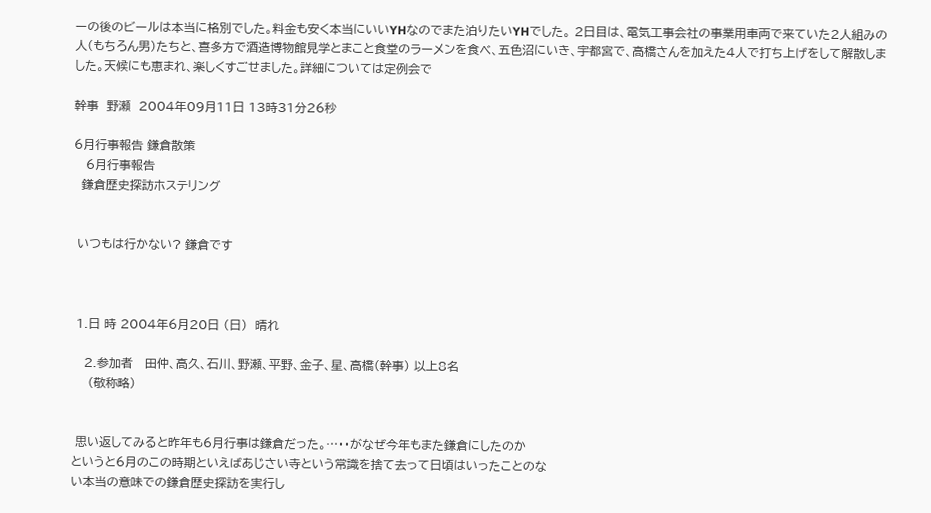ーの後のビールは本当に格別でした。料金も安く本当にいいYHなのでまた泊りたいYHでした。 2日目は、電気工事会社の事業用車両で来ていた2人組みの人(もちろん男)たちと、喜多方で酒造博物館見学とまこと食堂のラーメンを食べ、五色沼にいき、宇都宮で、高橋さんを加えた4人で打ち上げをして解散しました。天候にも恵まれ、楽しくすごせました。詳細については定例会で

幹事  野瀬  2004年09月11日 13時31分26秒

6月行事報告 鎌倉散策
   6月行事報告
  鎌倉歴史探訪ホステリング


 いつもは行かない? 鎌倉です



 1.日 時 2004年6月20日 (日)  晴れ

   2.参加者   田仲、高久、石川、野瀬、平野、金子、星、高橋(幹事) 以上8名
    (敬称略)


 思い返してみると昨年も6月行事は鎌倉だった。…・・がなぜ今年もまた鎌倉にしたのか
というと6月のこの時期といえばあじさい寺という常識を捨て去って日頃はいったことのな
い本当の意味での鎌倉歴史探訪を実行し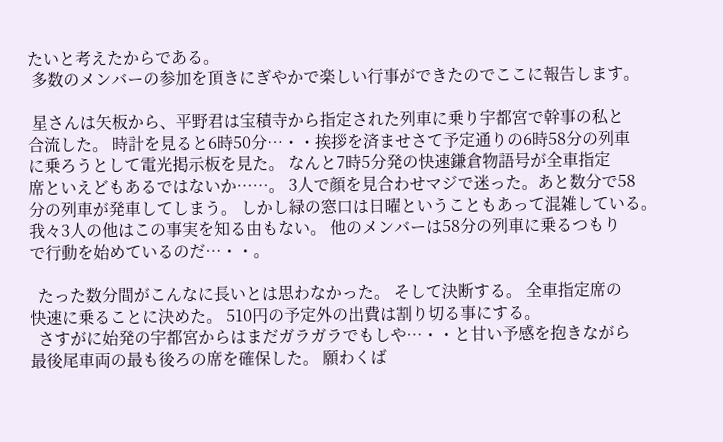たいと考えたからである。
 多数のメンバーの参加を頂きにぎやかで楽しい行事ができたのでここに報告します。

 星さんは矢板から、平野君は宝積寺から指定された列車に乗り宇都宮で幹事の私と
合流した。 時計を見ると6時50分…・・挨拶を済ませさて予定通りの6時58分の列車
に乗ろうとして電光掲示板を見た。 なんと7時5分発の快速鎌倉物語号が全車指定
席といえどもあるではないか……。 3人で顔を見合わせマジで迷った。あと数分で58
分の列車が発車してしまう。 しかし緑の窓口は日曜ということもあって混雑している。
我々3人の他はこの事実を知る由もない。 他のメンバーは58分の列車に乗るつもり
で行動を始めているのだ…・・。

  たった数分間がこんなに長いとは思わなかった。 そして決断する。 全車指定席の
快速に乗ることに決めた。 510円の予定外の出費は割り切る事にする。
  さすがに始発の宇都宮からはまだガラガラでもしや…・・と甘い予感を抱きながら
最後尾車両の最も後ろの席を確保した。 願わくば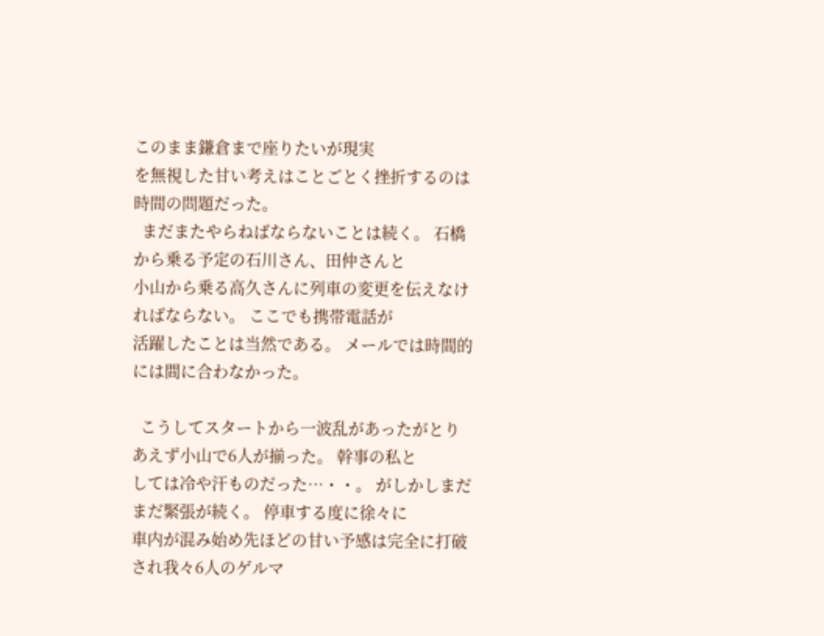このまま鎌倉まで座りたいが現実
を無視した甘い考えはことごとく挫折するのは時間の問題だった。
  まだまたやらねばならないことは続く。 石橋から乗る予定の石川さん、田仲さんと
小山から乗る高久さんに列車の変更を伝えなければならない。 ここでも携帯電話が
活躍したことは当然である。 メールでは時間的には間に合わなかった。

  こうしてスタートから一波乱があったがとりあえず小山で6人が揃った。 幹事の私と
しては冷や汗ものだった…・・。 がしかしまだまだ緊張が続く。 停車する度に徐々に
車内が混み始め先ほどの甘い予感は完全に打破され我々6人のゲルマ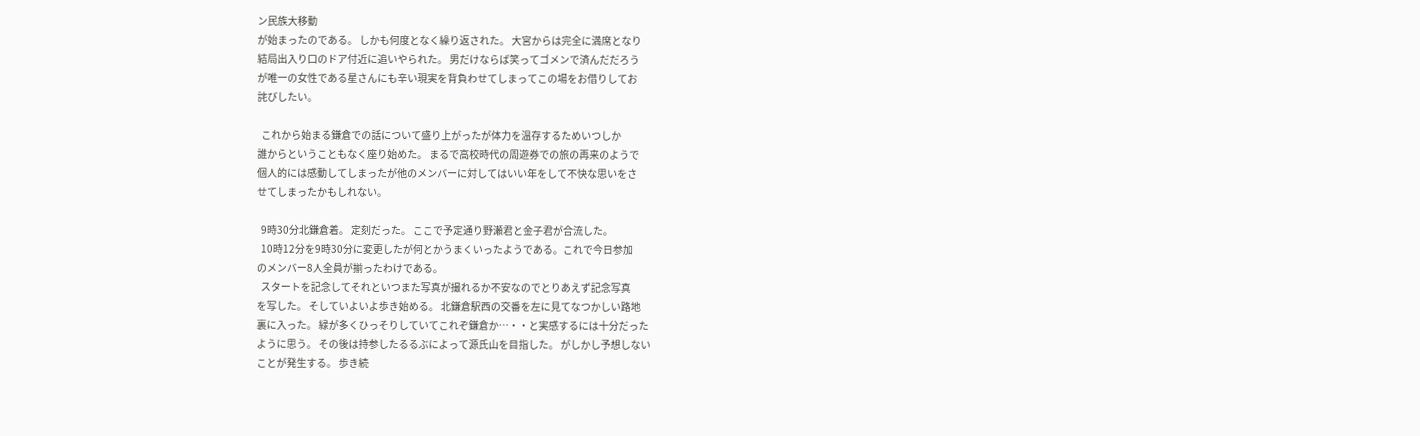ン民族大移動
が始まったのである。 しかも何度となく繰り返された。 大宮からは完全に満席となり
結局出入り口のドア付近に追いやられた。 男だけならば笑ってゴメンで済んだだろう
が唯一の女性である星さんにも辛い現実を背負わせてしまってこの場をお借りしてお
詫びしたい。

  これから始まる鎌倉での話について盛り上がったが体力を温存するためいつしか
誰からということもなく座り始めた。 まるで高校時代の周遊券での旅の再来のようで
個人的には感動してしまったが他のメンバーに対してはいい年をして不快な思いをさ
せてしまったかもしれない。

  9時30分北鎌倉着。 定刻だった。 ここで予定通り野瀬君と金子君が合流した。
  10時12分を9時30分に変更したが何とかうまくいったようである。これで今日参加
のメンバー8人全員が揃ったわけである。
  スタートを記念してそれといつまた写真が撮れるか不安なのでとりあえず記念写真
を写した。 そしていよいよ歩き始める。 北鎌倉駅西の交番を左に見てなつかしい路地
裏に入った。 緑が多くひっそりしていてこれぞ鎌倉か…・・と実感するには十分だった
ように思う。 その後は持参したるるぶによって源氏山を目指した。 がしかし予想しない
ことが発生する。 歩き続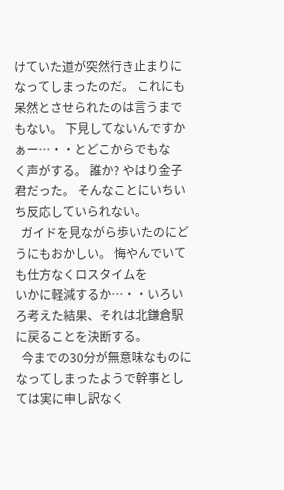けていた道が突然行き止まりになってしまったのだ。 これにも
呆然とさせられたのは言うまでもない。 下見してないんですかぁー…・・とどこからでもな
く声がする。 誰か? やはり金子君だった。 そんなことにいちいち反応していられない。
  ガイドを見ながら歩いたのにどうにもおかしい。 悔やんでいても仕方なくロスタイムを
いかに軽減するか…・・いろいろ考えた結果、それは北鎌倉駅に戻ることを決断する。
  今までの30分が無意味なものになってしまったようで幹事としては実に申し訳なく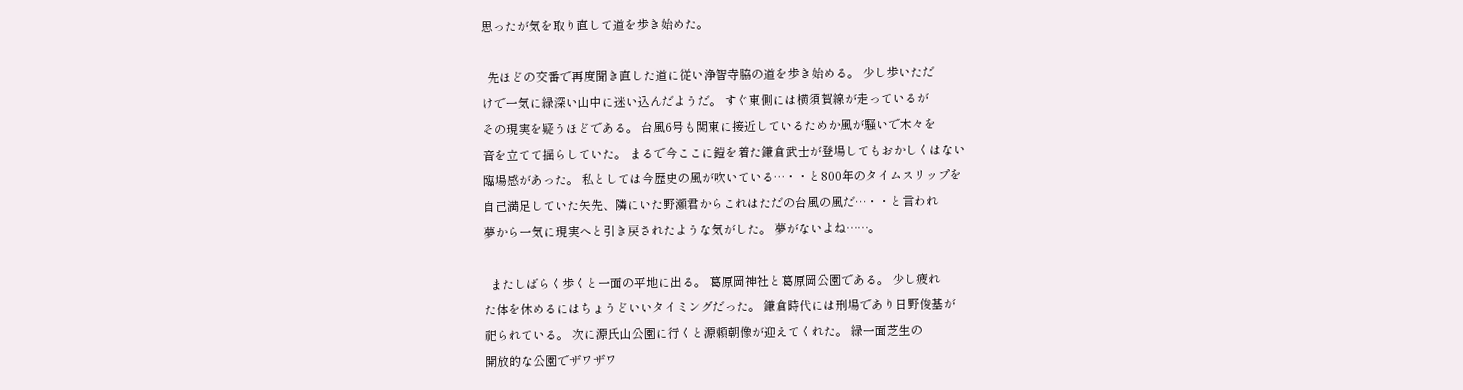思ったが気を取り直して道を歩き始めた。

  先ほどの交番で再度聞き直した道に従い浄智寺脇の道を歩き始める。 少し歩いただ
けで一気に緑深い山中に迷い込んだようだ。 すぐ東側には横須賀線が走っているが
その現実を疑うほどである。 台風6号も関東に接近しているためか風が騒いで木々を
音を立てて揺らしていた。 まるで今ここに鎧を着た鎌倉武士が登場してもおかしくはない
臨場感があった。 私としては今歴史の風が吹いている…・・と800年のタイムスリップを
自己満足していた矢先、隣にいた野瀬君からこれはただの台風の風だ…・・と言われ
夢から一気に現実へと引き戻されたような気がした。 夢がないよね……。

  またしばらく歩くと一面の平地に出る。 葛原岡神社と葛原岡公園である。 少し疲れ
た体を休めるにはちょうどいいタイミングだった。 鎌倉時代には刑場であり日野俊基が
祀られている。 次に源氏山公園に行くと源頼朝像が迎えてくれた。 緑一面芝生の
開放的な公園でザワザワ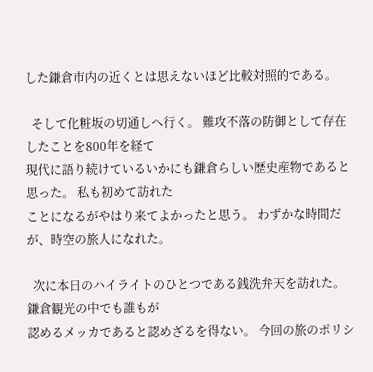した鎌倉市内の近くとは思えないほど比較対照的である。

  そして化粧坂の切通しへ行く。 難攻不落の防御として存在したことを800年を経て
現代に語り続けているいかにも鎌倉らしい歴史産物であると思った。 私も初めて訪れた
ことになるがやはり来てよかったと思う。 わずかな時間だが、時空の旅人になれた。

  次に本日のハイライトのひとつである銭洗弁天を訪れた。 鎌倉観光の中でも誰もが
認めるメッカであると認めざるを得ない。 今回の旅のポリシ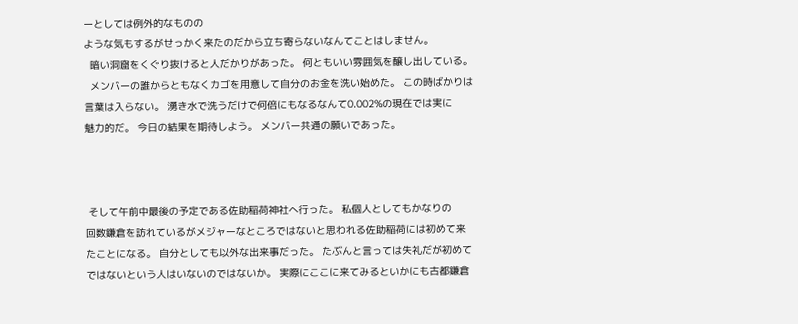ーとしては例外的なものの
ような気もするがせっかく来たのだから立ち寄らないなんてことはしません。
  暗い洞窟をくぐり抜けると人だかりがあった。 何ともいい雰囲気を醸し出している。
  メンバーの誰からともなくカゴを用意して自分のお金を洗い始めた。 この時ばかりは
言葉は入らない。 湧き水で洗うだけで何倍にもなるなんて0.002%の現在では実に
魅力的だ。 今日の結果を期待しよう。 メンバー共通の願いであった。



 そして午前中最後の予定である佐助稲荷神社へ行った。 私個人としてもかなりの
回数鎌倉を訪れているがメジャーなところではないと思われる佐助稲荷には初めて来
たことになる。 自分としても以外な出来事だった。 たぶんと言っては失礼だが初めて
ではないという人はいないのではないか。 実際にここに来てみるといかにも古都鎌倉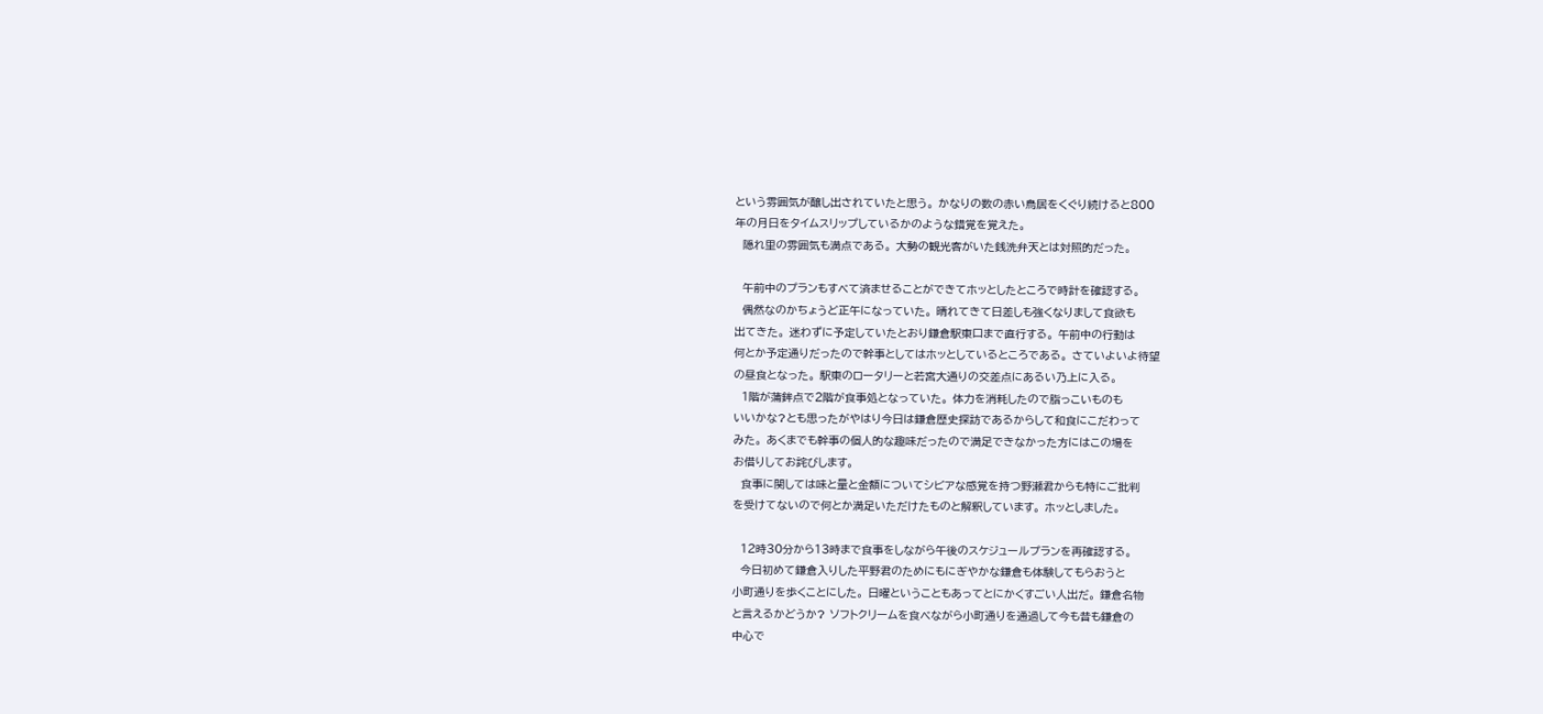という雰囲気が醸し出されていたと思う。 かなりの数の赤い鳥居をくぐり続けると800
年の月日をタイムスリップしているかのような錯覚を覚えた。
  隠れ里の雰囲気も満点である。 大勢の観光客がいた銭洗弁天とは対照的だった。

  午前中のプランもすべて済ませることができてホッとしたところで時計を確認する。
  偶然なのかちょうど正午になっていた。 晴れてきて日差しも強くなりまして食欲も
出てきた。 迷わずに予定していたとおり鎌倉駅東口まで直行する。 午前中の行動は
何とか予定通りだったので幹事としてはホッとしているところである。 さていよいよ待望
の昼食となった。 駅東のロータリーと若宮大通りの交差点にあるい乃上に入る。
  1階が蒲鉾点で2階が食事処となっていた。 体力を消耗したので脂っこいものも
いいかな?とも思ったがやはり今日は鎌倉歴史探訪であるからして和食にこだわって
みた。 あくまでも幹事の個人的な趣味だったので満足できなかった方にはこの場を
お借りしてお詫びします。
  食事に関しては味と量と金額についてシビアな感覚を持つ野瀬君からも特にご批判
を受けてないので何とか満足いただけたものと解釈しています。 ホッとしました。

  12時30分から13時まで食事をしながら午後のスケジュールプランを再確認する。
  今日初めて鎌倉入りした平野君のためにもにぎやかな鎌倉も体験してもらおうと
小町通りを歩くことにした。 日曜ということもあってとにかくすごい人出だ。 鎌倉名物
と言えるかどうか? ソフトクリームを食べながら小町通りを通過して今も昔も鎌倉の
中心で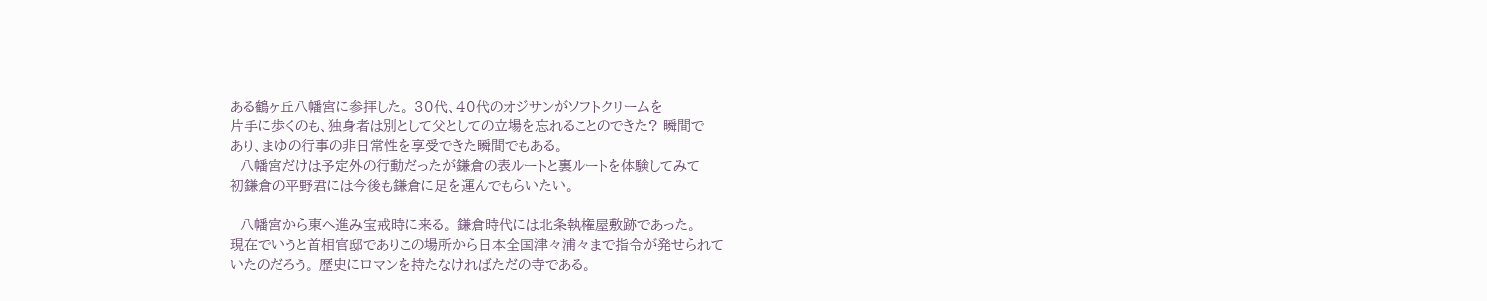ある鶴ヶ丘八幡宮に参拝した。 30代、40代のオジサンがソフトクリームを
片手に歩くのも、独身者は別として父としての立場を忘れることのできた? 瞬間で
あり、まゆの行事の非日常性を享受できた瞬間でもある。
  八幡宮だけは予定外の行動だったが鎌倉の表ルートと裏ルートを体験してみて
初鎌倉の平野君には今後も鎌倉に足を運んでもらいたい。

  八幡宮から東へ進み宝戒時に来る。 鎌倉時代には北条執権屋敷跡であった。
現在でいうと首相官邸でありこの場所から日本全国津々浦々まで指令が発せられて
いたのだろう。 歴史にロマンを持たなければただの寺である。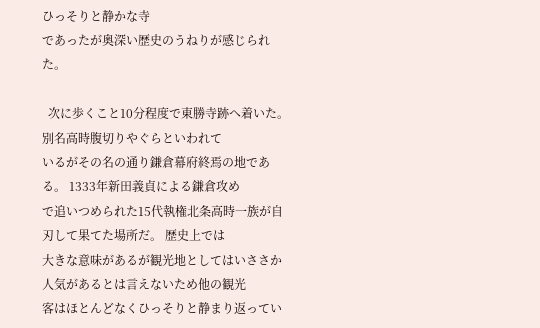ひっそりと静かな寺
であったが奥深い歴史のうねりが感じられた。

  次に歩くこと10分程度で東勝寺跡へ着いた。 別名高時腹切りやぐらといわれて
いるがその名の通り鎌倉幕府終焉の地である。 1333年新田義貞による鎌倉攻め
で追いつめられた15代執権北条高時一族が自刃して果てた場所だ。 歴史上では
大きな意味があるが観光地としてはいささか人気があるとは言えないため他の観光
客はほとんどなくひっそりと静まり返ってい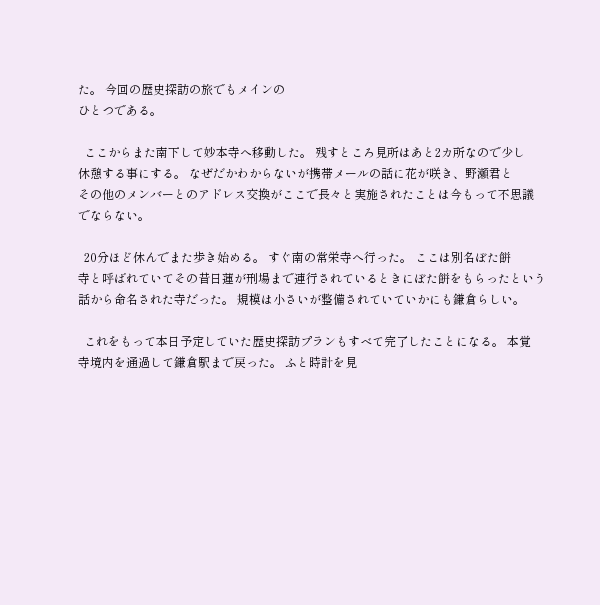た。 今回の歴史探訪の旅でもメインの
ひとつである。

  ここからまた南下して妙本寺へ移動した。 残すところ見所はあと2カ所なので少し
休憩する事にする。 なぜだかわからないが携帯メールの話に花が咲き、野瀬君と
その他のメンバーとのアドレス交換がここで長々と実施されたことは今もって不思議
でならない。

  20分ほど休んでまた歩き始める。 すぐ南の常栄寺へ行った。 ここは別名ぼた餅
寺と呼ばれていてその昔日蓮が刑場まで連行されているときにぼた餅をもらったという
話から命名された寺だった。 規模は小さいが整備されていていかにも鎌倉らしい。

  これをもって本日予定していた歴史探訪プランもすべて完了したことになる。 本覚
寺境内を通過して鎌倉駅まで戻った。 ふと時計を見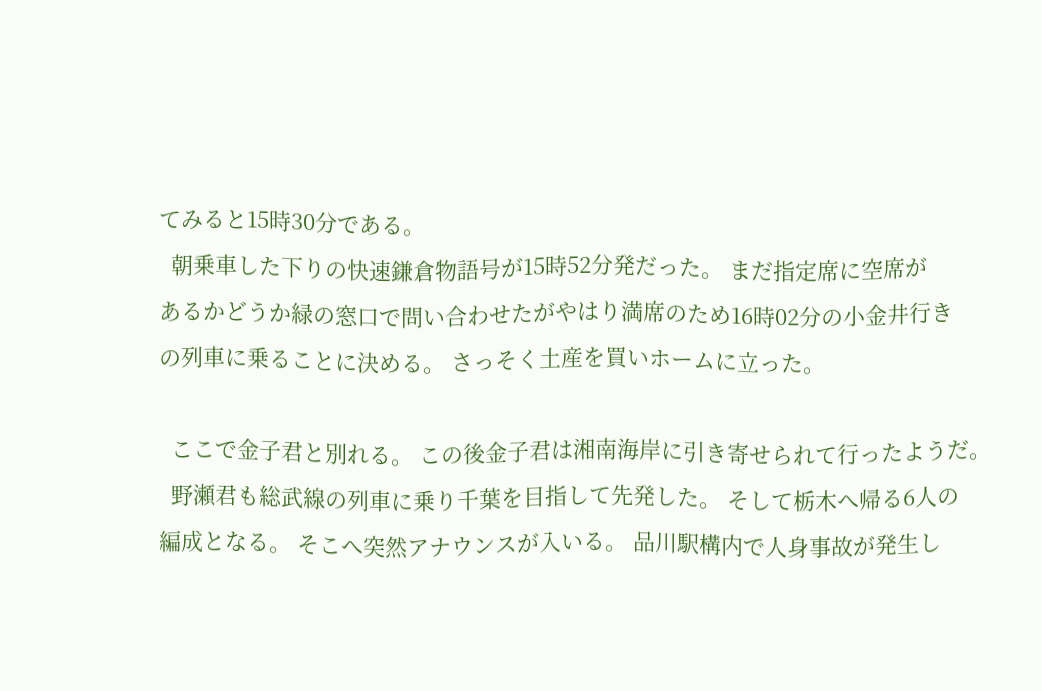てみると15時30分である。
  朝乗車した下りの快速鎌倉物語号が15時52分発だった。 まだ指定席に空席が
あるかどうか緑の窓口で問い合わせたがやはり満席のため16時02分の小金井行き
の列車に乗ることに決める。 さっそく土産を買いホームに立った。

  ここで金子君と別れる。 この後金子君は湘南海岸に引き寄せられて行ったようだ。
  野瀬君も総武線の列車に乗り千葉を目指して先発した。 そして栃木へ帰る6人の
編成となる。 そこへ突然アナウンスが入いる。 品川駅構内で人身事故が発生し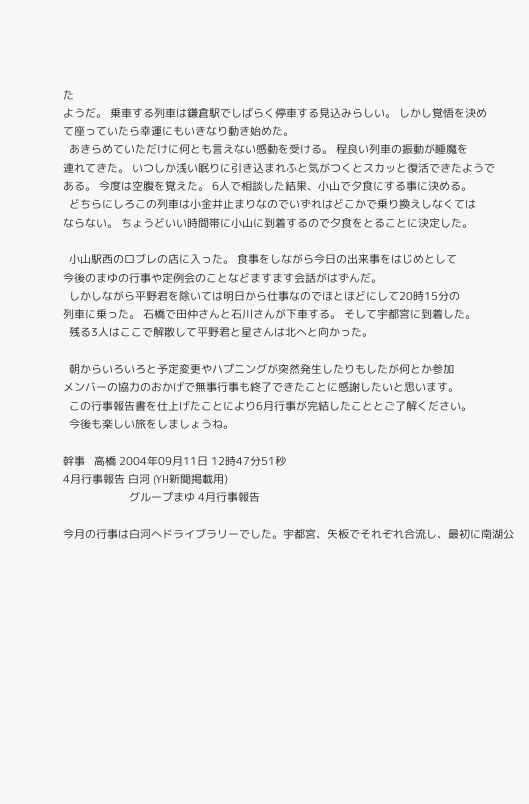た
ようだ。 乗車する列車は鎌倉駅でしばらく停車する見込みらしい。 しかし覚悟を決め
て座っていたら幸運にもいきなり動き始めた。
  あきらめていただけに何とも言えない感動を受ける。 程良い列車の振動が睡魔を
連れてきた。 いつしか浅い眠りに引き込まれふと気がつくとスカッと復活できたようで
ある。 今度は空腹を覚えた。 6人で相談した結果、小山で夕食にする事に決める。
  どちらにしろこの列車は小金井止まりなのでいずれはどこかで乗り換えしなくては
ならない。 ちょうどいい時間帯に小山に到着するので夕食をとることに決定した。

  小山駅西のロブレの店に入った。 食事をしながら今日の出来事をはじめとして
今後のまゆの行事や定例会のことなどますます会話がはずんだ。
  しかしながら平野君を除いては明日から仕事なのでほとほどにして20時15分の
列車に乗った。 石橋で田仲さんと石川さんが下車する。 そして宇都宮に到着した。
  残る3人はここで解散して平野君と星さんは北へと向かった。

  朝からいろいろと予定変更やハプニングが突然発生したりもしたが何とか参加
メンバーの協力のおかげで無事行事も終了できたことに感謝したいと思います。
  この行事報告書を仕上げたことにより6月行事が完結したこととご了解ください。
  今後も楽しい旅をしましょうね。

幹事   高橋 2004年09月11日 12時47分51秒
4月行事報告 白河 (YH新聞掲載用)
                      グループまゆ 4月行事報告

今月の行事は白河へドライブラリーでした。宇都宮、矢板でそれぞれ合流し、最初に南湖公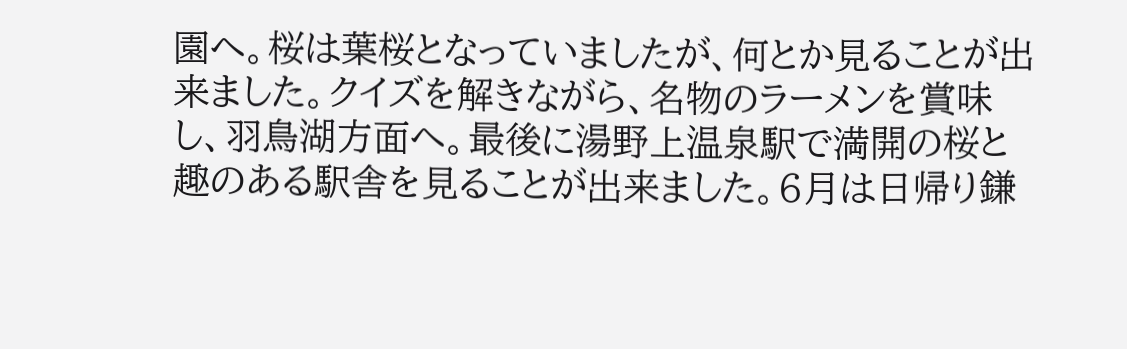園へ。桜は葉桜となっていましたが、何とか見ることが出来ました。クイズを解きながら、名物のラーメンを賞味し、羽鳥湖方面へ。最後に湯野上温泉駅で満開の桜と趣のある駅舎を見ることが出来ました。6月は日帰り鎌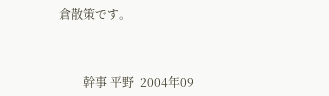倉散策です。



        幹事 平野  2004年09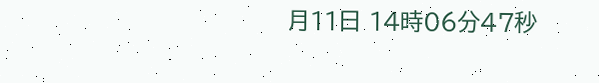月11日 14時06分47秒